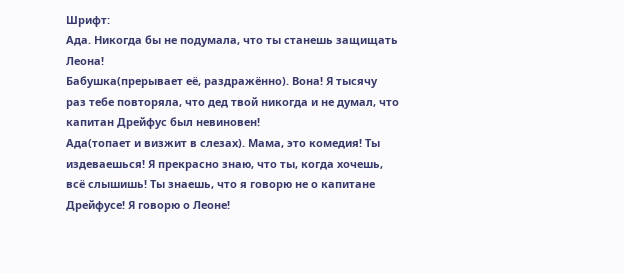Шрифт:
Ада. Никогда бы не подумала, что ты станешь защищать Леона!
Бабушка(прерывает её, раздражённо). Вона! Я тысячу раз тебе повторяла, что дед твой никогда и не думал, что капитан Дрейфус был невиновен!
Ада(топает и визжит в слезах). Мама, это комедия! Ты издеваешься! Я прекрасно знаю, что ты, когда хочешь, всё слышишь! Ты знаешь, что я говорю не о капитане Дрейфусе! Я говорю о Леоне!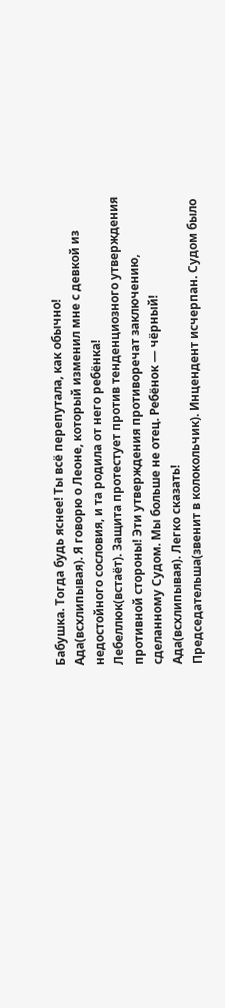Бабушка. Тогда будь яснее! Ты всё перепутала, как обычно!
Ада(всхлипывая). Я говорю о Леоне, который изменил мне с девкой из недостойного сословия, и та родила от него ребёнка!
Лебеллюк(встаёт). Защита протестует против тенденциозного утверждения противной стороны! Эти утверждения противоречат заключению, сделанному Судом. Мы больше не отец. Ребёнок — чёрный!
Ада(всхлипывая). Легко сказать!
Председательша(звенит в колокольчик). Инцендент исчерпан. Судом было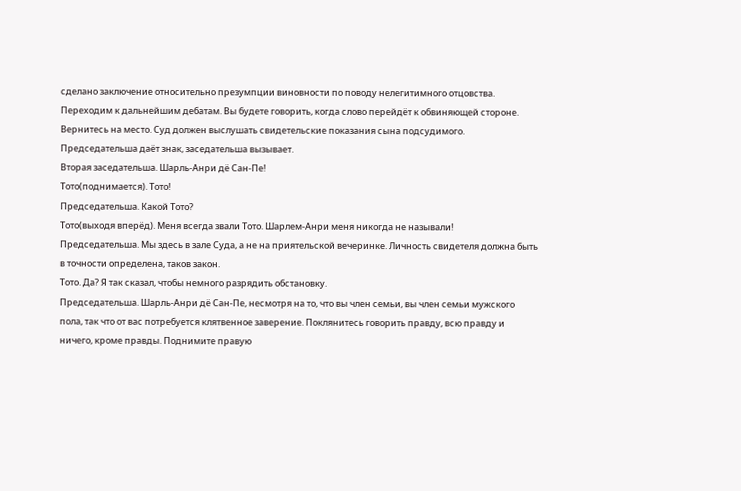сделано заключение относительно презумпции виновности по поводу нелегитимного отцовства. Переходим к дальнейшим дебатам. Вы будете говорить, когда слово перейдёт к обвиняющей стороне. Вернитесь на место. Суд должен выслушать свидетельские показания сына подсудимого.
Председательша даёт знак, заседательша вызывает.
Вторая заседательша. Шарль-Анри дё Сан-Пе!
Тото(поднимается). Тото!
Председательша. Какой Тото?
Тото(выходя вперёд). Меня всегда звали Тото. Шарлем-Анри меня никогда не называли!
Председательша. Мы здесь в зале Суда, а не на приятельской вечеринке. Личность свидетеля должна быть в точности определена, таков закон.
Тото. Да? Я так сказал, чтобы немного разрядить обстановку.
Председательша. Шарль-Анри дё Сан-Пе, несмотря на то, что вы член семьи, вы член семьи мужского пола, так что от вас потребуется клятвенное заверение. Поклянитесь говорить правду, всю правду и ничего, кроме правды. Поднимите правую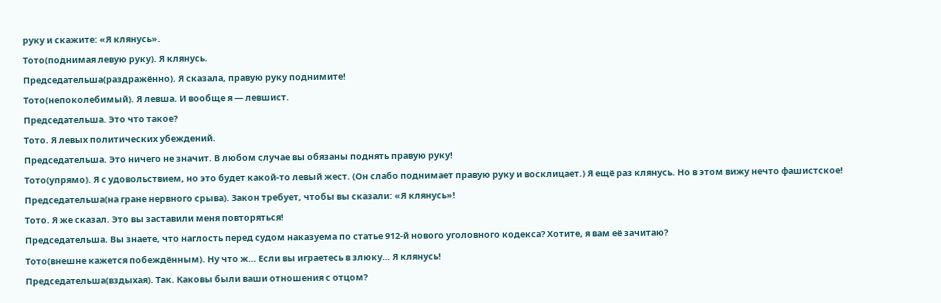руку и скажите: «Я клянусь».
Тото(поднимая левую руку). Я клянусь.
Председательша(раздражённо). Я сказала, правую руку поднимите!
Тото(непоколебимый). Я левша. И вообще я — левшист.
Председательша. Это что такое?
Тото. Я левых политических убеждений.
Председательша. Это ничего не значит. В любом случае вы обязаны поднять правую руку!
Тото(упрямо). Я с удовольствием, но это будет какой-то левый жест. (Он слабо поднимает правую руку и восклицает.) Я ещё раз клянусь. Но в этом вижу нечто фашистское!
Председательша(на гране нервного срыва). Закон требует, чтобы вы сказали: «Я клянусь»!
Тото. Я же сказал. Это вы заставили меня повторяться!
Председательша. Вы знаете, что наглость перед судом наказуема по статье 912-й нового уголовного кодекса? Хотите, я вам её зачитаю?
Тото(внешне кажется побеждённым). Ну что ж… Если вы играетесь в злюку… Я клянусь!
Председательша(вздыхая). Так. Каковы были ваши отношения с отцом?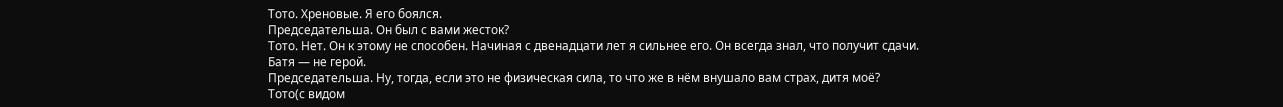Тото. Хреновые. Я его боялся.
Председательша. Он был с вами жесток?
Тото. Нет. Он к этому не способен. Начиная с двенадцати лет я сильнее его. Он всегда знал, что получит сдачи. Батя — не герой.
Председательша. Ну, тогда, если это не физическая сила, то что же в нём внушало вам страх, дитя моё?
Тото(с видом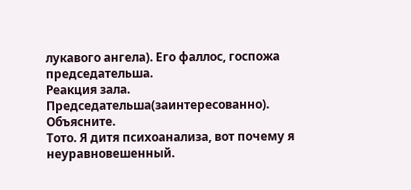лукавого ангела). Его фаллос, госпожа председательша.
Реакция зала.
Председательша(заинтересованно). Объясните.
Тото. Я дитя психоанализа, вот почему я неуравновешенный.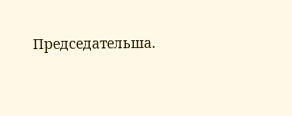Председательша.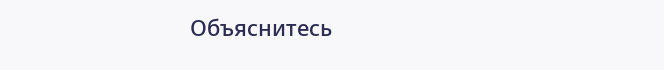Объяснитесь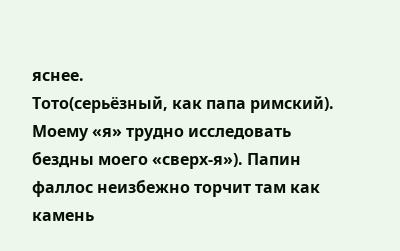яснее.
Тото(серьёзный, как папа римский). Моему «я» трудно исследовать бездны моего «сверх-я»). Папин фаллос неизбежно торчит там как камень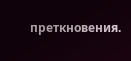преткновения.